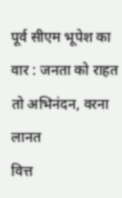पूर्व सीएम भूपेश का वार : जनता को राहत तो अभिनंदन, वरना लानत
वित्त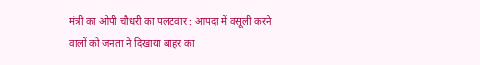मंत्री का ओपी चौधरी का पलटवार : आपदा में वसूली करने वालों को जनता ने दिखाया बाहर का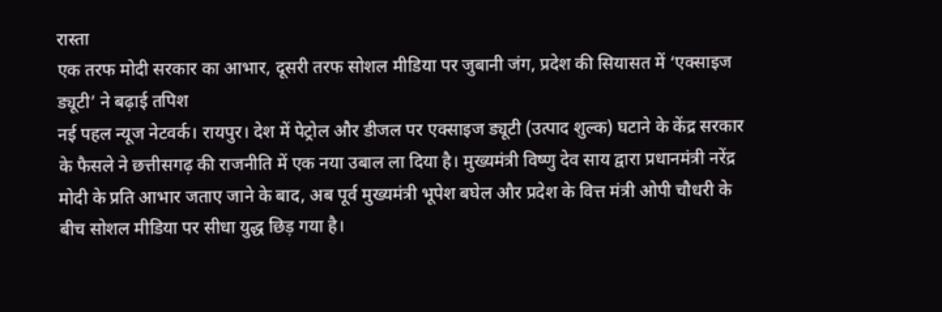रास्ता
एक तरफ मोदी सरकार का आभार, दूसरी तरफ सोशल मीडिया पर जुबानी जंग, प्रदेश की सियासत में ‘एक्साइज ड्यूटी’ ने बढ़ाई तपिश
नई पहल न्यूज नेटवर्क। रायपुर। देश में पेट्रोल और डीजल पर एक्साइज ड्यूटी (उत्पाद शुल्क) घटाने के केंद्र सरकार के फैसले ने छत्तीसगढ़ की राजनीति में एक नया उबाल ला दिया है। मुख्यमंत्री विष्णु देव साय द्वारा प्रधानमंत्री नरेंद्र मोदी के प्रति आभार जताए जाने के बाद, अब पूर्व मुख्यमंत्री भूपेश बघेल और प्रदेश के वित्त मंत्री ओपी चौधरी के बीच सोशल मीडिया पर सीधा युद्ध छिड़ गया है।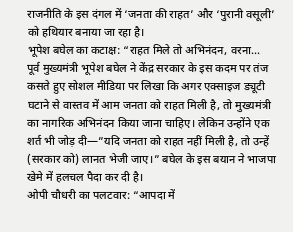राजनीति के इस दंगल में ‘जनता की राहत’ और ‘पुरानी वसूली’ को हथियार बनाया जा रहा है।
भूपेश बघेल का कटाक्ष: “राहत मिले तो अभिनंदन, वरना…
पूर्व मुख्यमंत्री भूपेश बघेल ने केंद्र सरकार के इस कदम पर तंज कसते हुए सोशल मीडिया पर लिखा कि अगर एक्साइज ड्यूटी घटाने से वास्तव में आम जनता को राहत मिली है, तो मुख्यमंत्री का नागरिक अभिनंदन किया जाना चाहिए। लेकिन उन्होंने एक शर्त भी जोड़ दी—”यदि जनता को राहत नहीं मिली है, तो उन्हें (सरकार को) लानत भेजी जाए।” बघेल के इस बयान ने भाजपा खेमे में हलचल पैदा कर दी है।
ओपी चौधरी का पलटवार: “आपदा में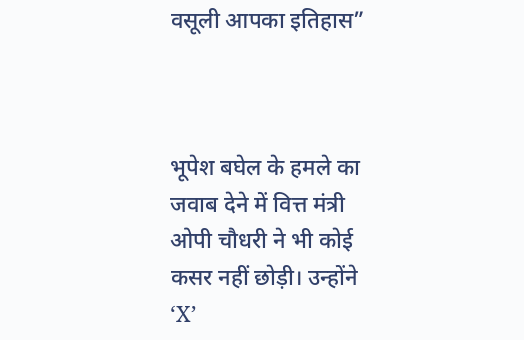वसूली आपका इतिहास”



भूपेश बघेल के हमले का जवाब देने में वित्त मंत्री ओपी चौधरी ने भी कोई कसर नहीं छोड़ी। उन्होंने ‘X’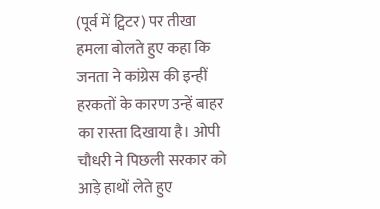(पूर्व में ट्विटर) पर तीखा हमला बोलते हुए कहा कि जनता ने कांग्रेस की इन्हीं हरकतों के कारण उन्हें बाहर का रास्ता दिखाया है। ओपी चौधरी ने पिछली सरकार को आड़े हाथों लेते हुए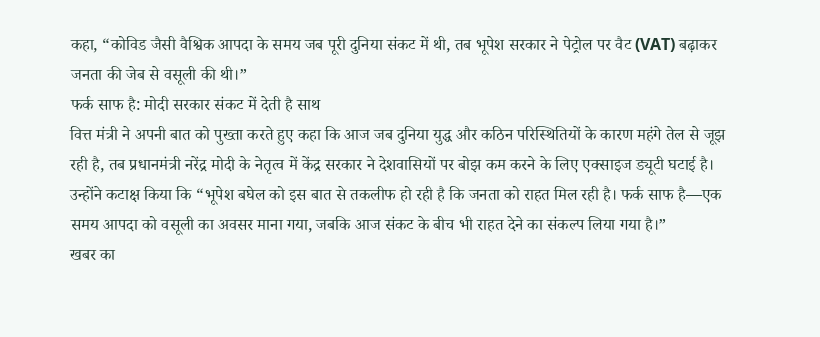कहा, “कोविड जैसी वैश्विक आपदा के समय जब पूरी दुनिया संकट में थी, तब भूपेश सरकार ने पेट्रोल पर वैट (VAT) बढ़ाकर जनता की जेब से वसूली की थी।”
फर्क साफ है: मोदी सरकार संकट में देती है साथ
वित्त मंत्री ने अपनी बात को पुख्ता करते हुए कहा कि आज जब दुनिया युद्ध और कठिन परिस्थितियों के कारण महंगे तेल से जूझ रही है, तब प्रधानमंत्री नरेंद्र मोदी के नेतृत्व में केंद्र सरकार ने देशवासियों पर बोझ कम करने के लिए एक्साइज ड्यूटी घटाई है। उन्होंने कटाक्ष किया कि “भूपेश बघेल को इस बात से तकलीफ हो रही है कि जनता को राहत मिल रही है। फर्क साफ है—एक समय आपदा को वसूली का अवसर माना गया, जबकि आज संकट के बीच भी राहत देने का संकल्प लिया गया है।”
खबर का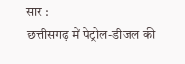सार :
छत्तीसगढ़ में पेट्रोल-डीजल की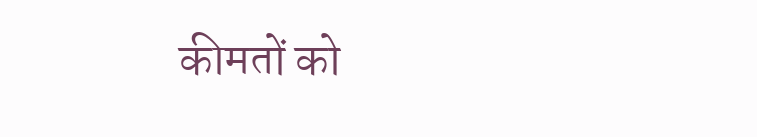कीमतों को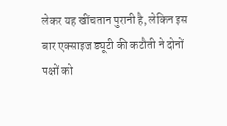लेकर यह खींचतान पुरानी है, लेकिन इस बार एक्साइज ड्यूटी की कटौती ने दोनों पक्षों को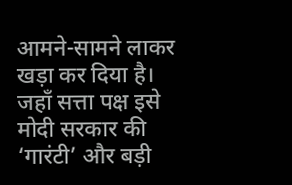आमने-सामने लाकर खड़ा कर दिया है। जहाँ सत्ता पक्ष इसे मोदी सरकार की ‘गारंटी’ और बड़ी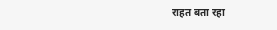राहत बता रहा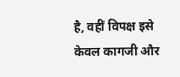है, वहीं विपक्ष इसे केवल कागजी और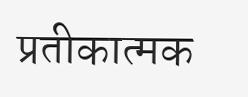प्रतीकात्मक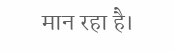मान रहा है।